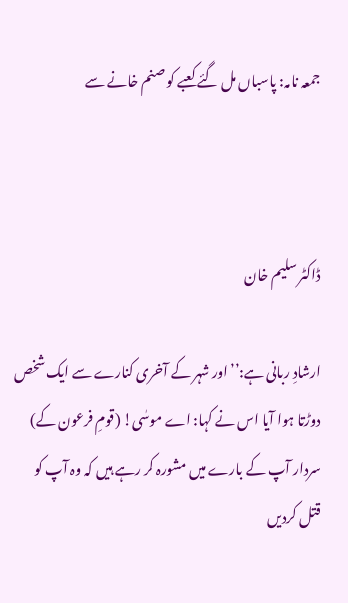جمعہ نامہ: پاسباں مل گئے کعبے کو صنم خانے سے



ڈاکٹر سلیم خان

ارشادِ ربانی ہے:’’اور شہر کے آخری کنارے سے ایک شخص دوڑتا ہوا آیا اس نے کہا: اے موسٰی! (قومِ فرعون کے) سردار آپ کے بارے میں مشورہ کر رہے ہیں کہ وہ آپ کو قتل کردیں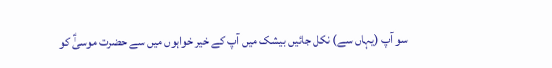سو آپ (یہاں سے) نکل جائیں بیشک میں آپ کے خیر خواہوں میں سے حضرت موسیٰؑ کو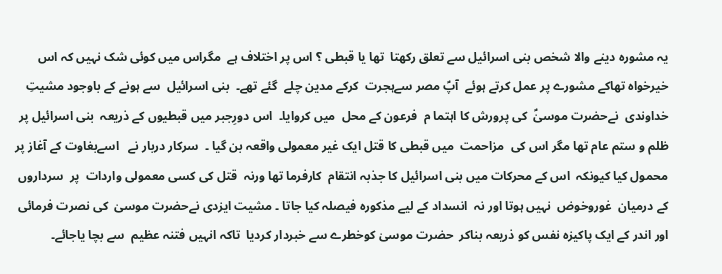یہ مشورہ دینے والا شخص بنی اسرائیل سے تعلق رکھتا  تھا یا قبطی ؟ اس پر اختلاف ہے  مگراس میں کوئی شک نہیں کہ اس خیرخواہ تھاکے مشورے پر عمل کرتے ہوئے  آپؑ مصر سےہجرت  کرکے مدین چلے  گئے تھے۔  بنی اسرائیل  سے ہونے کے باوجود مشیتِ خداوندی  نےحضرت موسیٰؑ  کی پرورش کا اہتما م  فرعون کے محل  میں کروایا۔  اس دورِجبر میں قبطیوں کے ذریعہ  بنی اسرائیل پر ظلم و ستم عام تھا مگر اس کی  مزاحمت  میں قبطی کا قتل ایک غیر معمولی واقعہ بن گیا ۔  سرکار دربار نے   اسےبغاوت کے آغاز پر محمول کیا کیونکہ  اس کے محرکات میں بنی اسرائیل کا جذبہ انتقام  کارفرما تھا ورنہ  قتل کی کسی معمولی واردات  پر  سرداروں کے درمیان  غوروخوض  نہیں ہوتا اور نہ  انسداد کے لیے مذکورہ فیصلہ کیا جاتا ۔ مشیت ایزدی نےحضرت موسیٰ  کی نصرت فرمائی اور اندر کے ایک پاکیزہ نفس کو ذریعہ بناکر  حضرت موسیٰ کوخطرے سے خبردار کردیا  تاکہ انہیں فتنہ عظیم  سے بچا یاجائے۔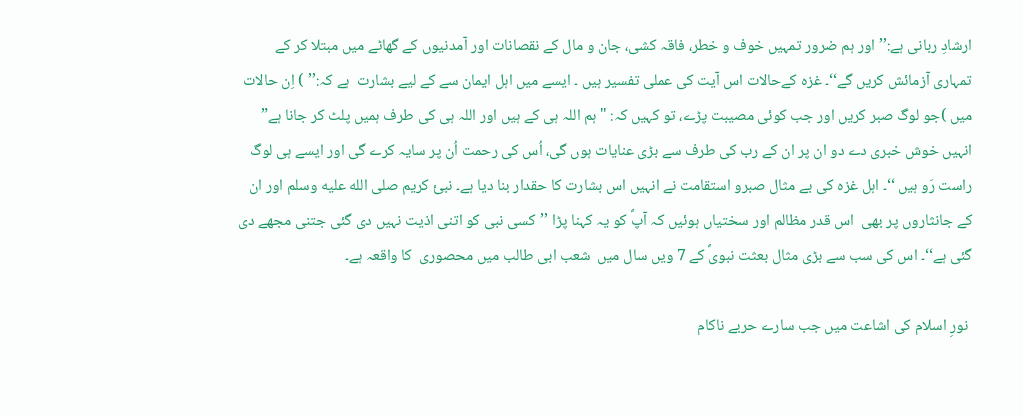ارشادِ ربانی ہے:’’اور ہم ضرور تمہیں خوف و خطر، فاقہ کشی، جان و مال کے نقصانات اور آمدنیوں کے گھاٹے میں مبتلا کر کے تمہاری آزمائش کریں گے‘‘۔ غزہ کےحالات اس آیت کی عملی تفسیر ہیں ۔ ایسے میں اہل ایمان سے کے لیے بشارت  ہے کہ:’’ ) اِن حالات میں )جو لوگ صبر کریں اور جب کوئی مصیبت پڑے، تو کہیں کہ: "ہم اللہ ہی کے ہیں اور اللہ ہی کی طرف ہمیں پلٹ کر جانا ہے” انہیں خوش خبری دے دو ان پر ان کے رب کی طرف سے بڑی عنایات ہوں گی، اُس کی رحمت اُن پر سایہ کرے گی اور ایسے ہی لوگ راست رَو ہیں ‘‘۔ اہل غزہ کی بے مثال صبرو استقامت نے انہیں اس بشارت کا حقدار بنا دیا ہے۔ نبیٔ کریم صلى الله عليه وسلم اور ان کے جانثاروں پر بھی  اس قدر مظالم اور سختیاں ہوئیں کہ آپؐ کو یہ کہنا پڑا ’’کسی نبی کو اتنی اذیت نہیں دی گئی جتنی مجھے دی گئی ہے‘‘۔ اس کی سب سے بڑی مثال بعثت نبویؐ کے 7 ویں سال میں  شعب ابی طالب میں محصوری  کا واقعہ ہے۔

 نورِ اسلام کی اشاعت میں جب سارے حربے ناکام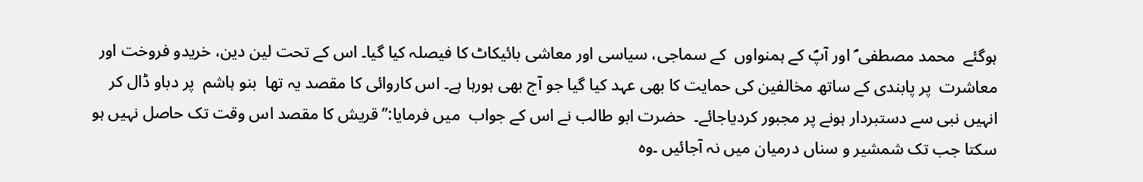ہوگئے  محمد مصطفی ؐ اور آپؐ کے ہمنواوں  کے سماجی، سیاسی اور معاشی بائیکاٹ کا فیصلہ کیا گیا۔ اس کے تحت لین دین، خریدو فروخت اور معاشرت  پر پابندی کے ساتھ مخالفین کی حمایت کا بھی عہد کیا گیا جو آج بھی ہورہا ہے۔ اس کاروائی کا مقصد یہ تھا  بنو ہاشم  پر دباو ڈال کر انہیں نبی سے دستبردار ہونے پر مجبور کردیاجائے۔  حضرت ابو طالب نے اس کے جواب  میں فرمایا:’’قریش کا مقصد اس وقت تک حاصل نہیں ہو سکتا جب تک شمشیر و سناں درمیان میں نہ آجائیں ۔وہ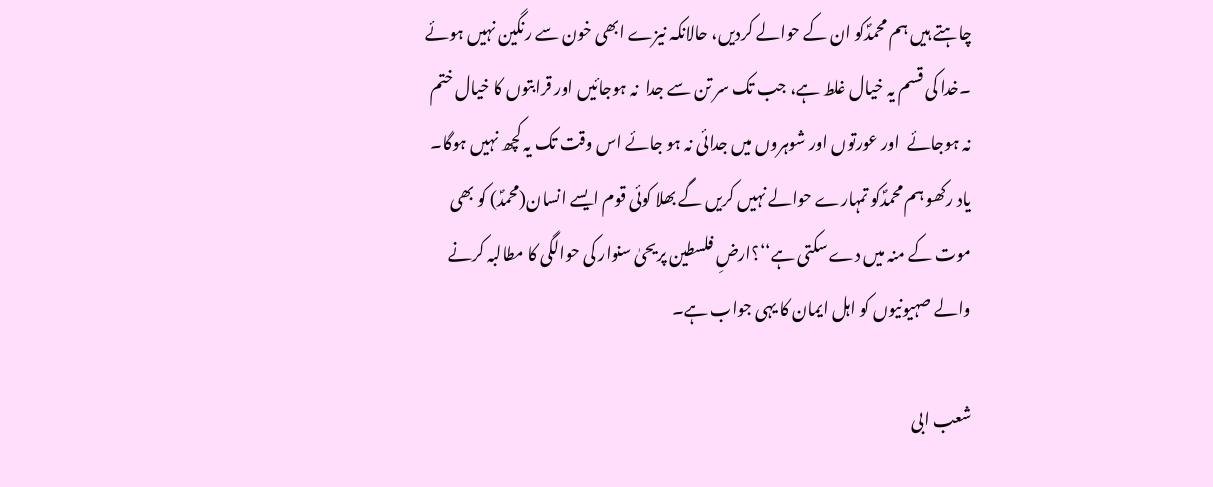چاہتے ہیں ہم محمدؐکو ان کے حوالے کردیں، حالانکہ نیزے ابھی خون سے رنگین نہیں ہوئے ۔خدا کی قسم یہ خیال غلط ہے، جب تک سر تن سے جدا  نہ ہوجائیں اور قرابتوں کا خیال ختم نہ ہوجائے  اور عورتوں اور شوہروں میں جدائی نہ ہو جائے اس وقت تک یہ کچھ نہیں ہوگا۔ یاد رکھو ہم محمدؐکو تمہارے حوالے نہیں کریں گے بھلا کوئی قوم ایسے انسان(محمدؐ) کو بھی موت کے منہ میں دے سکتی ہے‘‘؟ارضِ فلسطین پریحیٰ سنوار کی حوالگی کا مطالبہ کرنے والے صہیونیوں کو اہل ایمان کا یہی جواب ہے۔

شعب ابی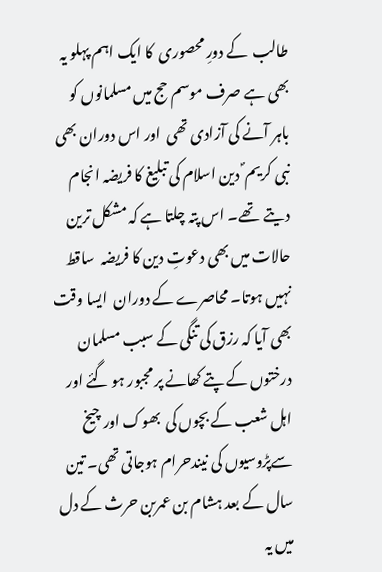طالب  کے دورِ محصوری  کا ایک اہم پہلو یہ بھی ہے صرف موسم حج میں مسلمانوں کو باہر آنے کی آزادی تھی  اور اس دوران بھی نبی کریم ؐ دین اسلام کی تبلیغ کا فریضہ انجام دیتے  تھے۔ اس پتہ چلتا ہے کہ مشکل ترین حالات میں بھی دعوتِ دین کا فریضہ  ساقط نہیں ہوتا۔ محاصرے کے دوران  ایسا وقت  بھی آیا کہ رزق کی تنگی کے سبب مسلمان درختوں کے پتے کھانے پر مجبور ہو گئے اور اہل شعب کے بچوں کی  بھوک اور چیخ  سےپڑوسیوں کی نیندحرام ہوجاتی تھی۔ تین سال کے بعد ہشام بن عمربن حرث کے دل میں یہ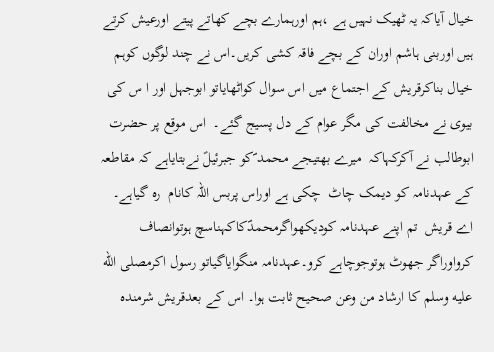خیال آیاکہ یہ ٹھیک نہیں ہے ،ہم اورہمارے بچے کھاتے پیتے اورعیش کرتے ہیں اوربنی ہاشم اوران کے بچے فاقہ کشی کریں۔اس نے چند لوگوں کوہم خیال بناکرقریش کے اجتماع میں اس سوال کواٹھایاتو ابوجہل اور ا س کی بیوی نے مخالفت کی مگر عوام کے دل پسیج گئے۔  اس موقع پر حضرت ابوطالب نے آکرکہاکہ  میرے بھتیجے محمد ؐکو جبرئیلؑ نےبتایاہے کہ مقاطعہ کے عہدنامہ کو دیمک چاٹ  چکی ہے اوراس پربس اللہ کانام  رہ گیاہے۔ اے قریش  تم اپنے عہدنامہ کودیکھواگرمحمدؐکاکہناسچ ہوتوانصاف کرواوراگر جھوٹ ہوتوجوچاہے کرو۔عہدنامہ منگوایاگیاتو رسول اکرمصلى الله عليه وسلم کا ارشاد من وعن صحیح ثابت ہوا۔ اس کے بعدقریش شرمندہ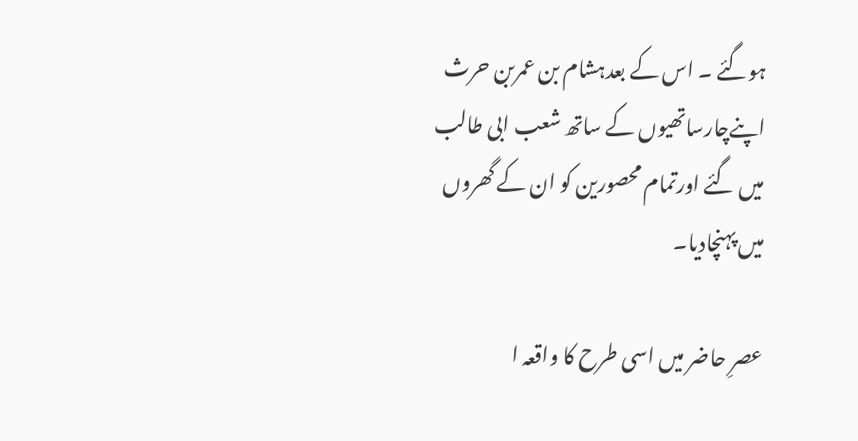ہوگئے ۔ اس کے بعدہشام بن عمربن حرث اپنےچارساتھیوں کے ساتھ شعب ابی طالب میں گئے اورتمام محصورین کو ان کے گھروں میں پہنچادیا۔

عصرِ حاضر میں اسی طرح کا واقعہ ا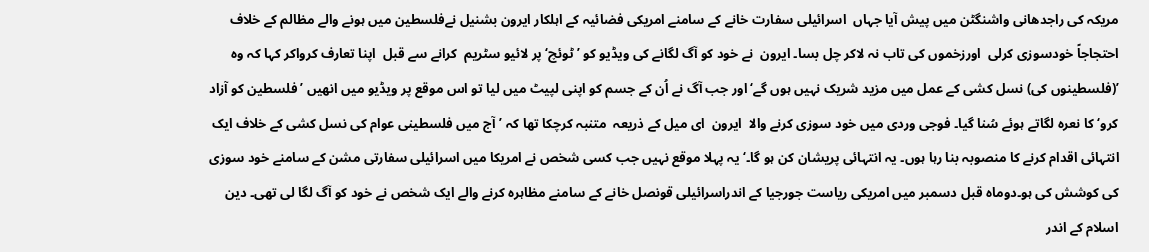مریکہ کی راجدھانی واشنگٹن میں پیش آیا جہاں  اسرائیلی سفارت خانے کے سامنے امریکی فضائیہ کے اہلکار ایرون بشنیل نےفلسطین میں ہونے والے مظالم کے خلاف احتجاجاً خودسوزی کرلی  اورزخموں کی تاب نہ لاکر چل بسا۔ ایرون  نے خود کو آگ لگانے کی ویڈیو کو ’ٹوئچ‘ پر لائیو سٹریم  کرانے سے قبل  اپنا تعارف کرواکر کہا کہ وہ ’(فلسطینوں کی) نسل کشی کے عمل میں مزید شریک نہیں ہوں گے‘ اور جب آگ نے اُن کے جسم کو اپنی لپیٹ میں لیا تو اس موقع پر ویڈیو میں انھیں ’فلسطین کو آزاد کرو‘ کا نعرہ لگاتے ہوئے سُنا گیا۔ فوجی وردی میں خود سوزی کرنے والا  ایرون  ای میل کے ذریعہ  متنبہ کرچکا تھا کہ ’آج میں فلسطینی عوام کی نسل کشی کے خلاف ایک انتہائی اقدام کرنے کا منصوبہ بنا رہا ہوں۔ یہ انتہائی پریشان کن ہو گا۔‘ یہ پہلا موقع نہیں جب کسی شخص نے امریکا میں اسرائیلی سفارتی مشن کے سامنے خود سوزی کی کوشش کی ہو۔دوماہ قبل دسمبر میں امریکی ریاست جورجیا کے اندراسرائیلی قونصل خانے کے سامنے مظاہرہ کرنے والے ایک شخص نے خود کو آگ لگا لی تھی۔ دین اسلام کے اندر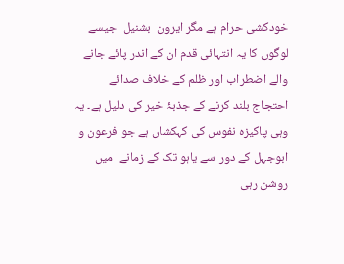خودکشی حرام ہے مگر ایرون  بشنیل  جیسے لوگوں کا یہ انتہائی قدم ان کے اندر پائے جانے والے اضطراب اور ظلم کے خلاف صدائے احتجاج بلند کرنے کے جذبۂ خیر کی دلیل ہے۔ یہ وہی پاکیزہ نفوس کی کہکشاں ہے جو فرعون و ابوجہل کے دور سے یاہو تک کے زمانے  میں روشن رہی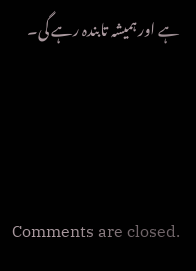ہے اور ہمیشہ تابندہ رہے گی۔



Comments are closed.